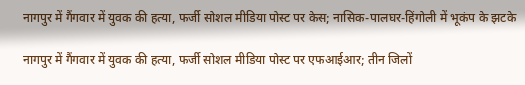नागपुर में गैंगवार में युवक की हत्या, फर्जी सोशल मीडिया पोस्ट पर केस; नासिक-पालघर-हिंगोली में भूकंप के झटके

नागपुर में गैंगवार में युवक की हत्या, फर्जी सोशल मीडिया पोस्ट पर एफआईआर; तीन जिलों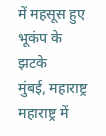में महसूस हुए भूकंप के झटके
मुंबई, महाराष्ट्र
महाराष्ट्र में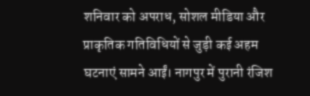शनिवार को अपराध, सोशल मीडिया और प्राकृतिक गतिविधियों से जुड़ी कई अहम घटनाएं सामने आईं। नागपुर में पुरानी रंजिश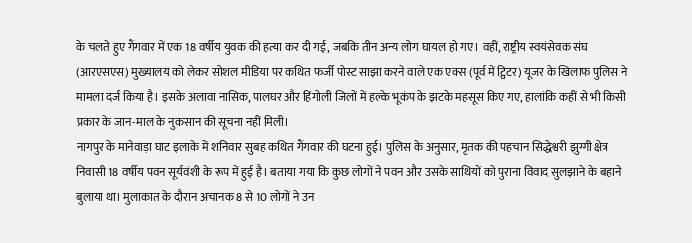के चलते हुए गैंगवार में एक 18 वर्षीय युवक की हत्या कर दी गई, जबकि तीन अन्य लोग घायल हो गए। वहीं, राष्ट्रीय स्वयंसेवक संघ (आरएसएस) मुख्यालय को लेकर सोशल मीडिया पर कथित फर्जी पोस्ट साझा करने वाले एक एक्स (पूर्व में ट्विटर) यूजर के खिलाफ पुलिस ने मामला दर्ज किया है। इसके अलावा नासिक, पालघर और हिंगोली जिलों में हल्के भूकंप के झटके महसूस किए गए, हालांकि कहीं से भी किसी प्रकार के जान-माल के नुकसान की सूचना नहीं मिली।
नागपुर के मानेवाड़ा घाट इलाके में शनिवार सुबह कथित गैंगवार की घटना हुई। पुलिस के अनुसार, मृतक की पहचान सिद्धेश्वरी झुग्गी क्षेत्र निवासी 18 वर्षीय पवन सूर्यवंशी के रूप में हुई है। बताया गया कि कुछ लोगों ने पवन और उसके साथियों को पुराना विवाद सुलझाने के बहाने बुलाया था। मुलाकात के दौरान अचानक 8 से 10 लोगों ने उन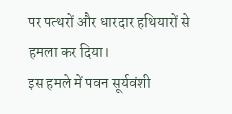पर पत्थरों और धारदार हथियारों से हमला कर दिया।
इस हमले में पवन सूर्यवंशी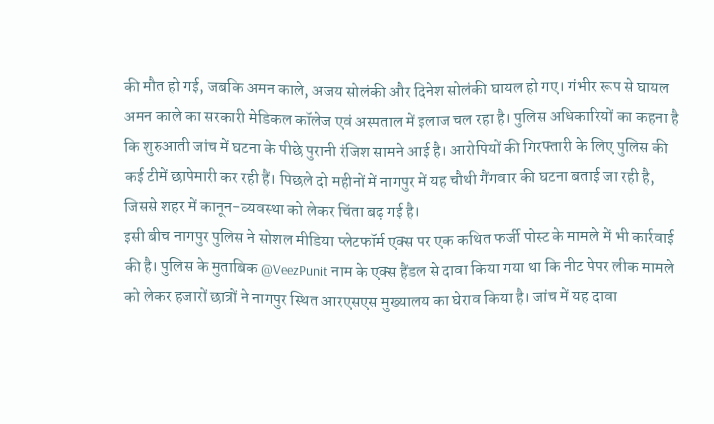की मौत हो गई, जबकि अमन काले, अजय सोलंकी और दिनेश सोलंकी घायल हो गए। गंभीर रूप से घायल अमन काले का सरकारी मेडिकल कॉलेज एवं अस्पताल में इलाज चल रहा है। पुलिस अधिकारियों का कहना है कि शुरुआती जांच में घटना के पीछे पुरानी रंजिश सामने आई है। आरोपियों की गिरफ्तारी के लिए पुलिस की कई टीमें छापेमारी कर रही हैं। पिछले दो महीनों में नागपुर में यह चौथी गैंगवार की घटना बताई जा रही है, जिससे शहर में कानून-व्यवस्था को लेकर चिंता बढ़ गई है।
इसी बीच नागपुर पुलिस ने सोशल मीडिया प्लेटफॉर्म एक्स पर एक कथित फर्जी पोस्ट के मामले में भी कार्रवाई की है। पुलिस के मुताबिक @VeezPunit नाम के एक्स हैंडल से दावा किया गया था कि नीट पेपर लीक मामले को लेकर हजारों छात्रों ने नागपुर स्थित आरएसएस मुख्यालय का घेराव किया है। जांच में यह दावा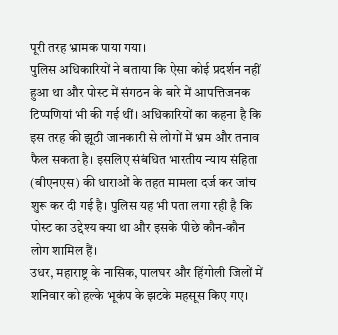पूरी तरह भ्रामक पाया गया।
पुलिस अधिकारियों ने बताया कि ऐसा कोई प्रदर्शन नहीं हुआ था और पोस्ट में संगठन के बारे में आपत्तिजनक टिप्पणियां भी की गई थीं। अधिकारियों का कहना है कि इस तरह की झूठी जानकारी से लोगों में भ्रम और तनाव फैल सकता है। इसलिए संबंधित भारतीय न्याय संहिता (बीएनएस) की धाराओं के तहत मामला दर्ज कर जांच शुरू कर दी गई है। पुलिस यह भी पता लगा रही है कि पोस्ट का उद्देश्य क्या था और इसके पीछे कौन-कौन लोग शामिल हैं।
उधर, महाराष्ट्र के नासिक, पालघर और हिंगोली जिलों में शनिवार को हल्के भूकंप के झटके महसूस किए गए।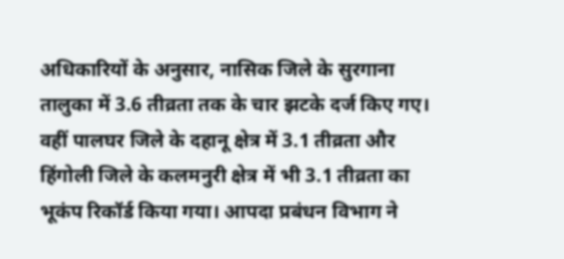अधिकारियों के अनुसार, नासिक जिले के सुरगाना तालुका में 3.6 तीव्रता तक के चार झटके दर्ज किए गए। वहीं पालघर जिले के दहानू क्षेत्र में 3.1 तीव्रता और हिंगोली जिले के कलमनुरी क्षेत्र में भी 3.1 तीव्रता का भूकंप रिकॉर्ड किया गया। आपदा प्रबंधन विभाग ने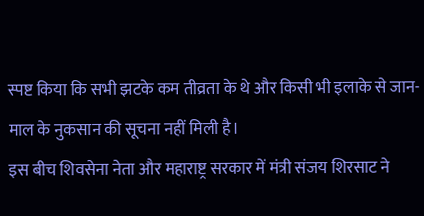स्पष्ट किया कि सभी झटके कम तीव्रता के थे और किसी भी इलाके से जान-माल के नुकसान की सूचना नहीं मिली है।
इस बीच शिवसेना नेता और महाराष्ट्र सरकार में मंत्री संजय शिरसाट ने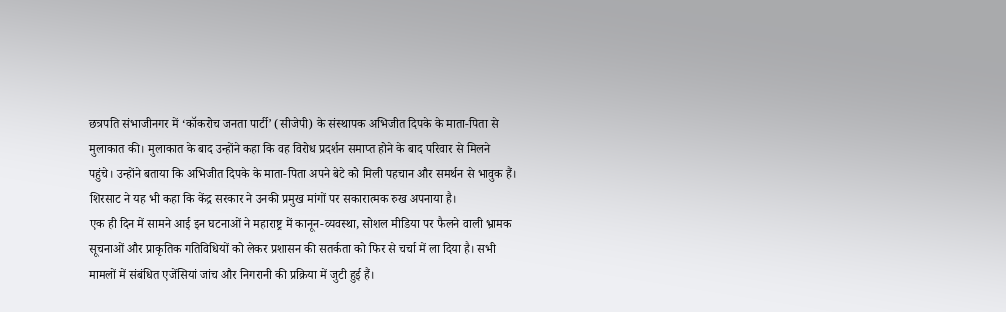छत्रपति संभाजीनगर में ‘कॉकरोच जनता पार्टी’ (सीजेपी) के संस्थापक अभिजीत दिपके के माता-पिता से मुलाकात की। मुलाकात के बाद उन्होंने कहा कि वह विरोध प्रदर्शन समाप्त होने के बाद परिवार से मिलने पहुंचे। उन्होंने बताया कि अभिजीत दिपके के माता-पिता अपने बेटे को मिली पहचान और समर्थन से भावुक हैं। शिरसाट ने यह भी कहा कि केंद्र सरकार ने उनकी प्रमुख मांगों पर सकारात्मक रुख अपनाया है।
एक ही दिन में सामने आई इन घटनाओं ने महाराष्ट्र में कानून-व्यवस्था, सोशल मीडिया पर फैलने वाली भ्रामक सूचनाओं और प्राकृतिक गतिविधियों को लेकर प्रशासन की सतर्कता को फिर से चर्चा में ला दिया है। सभी मामलों में संबंधित एजेंसियां जांच और निगरानी की प्रक्रिया में जुटी हुई हैं।